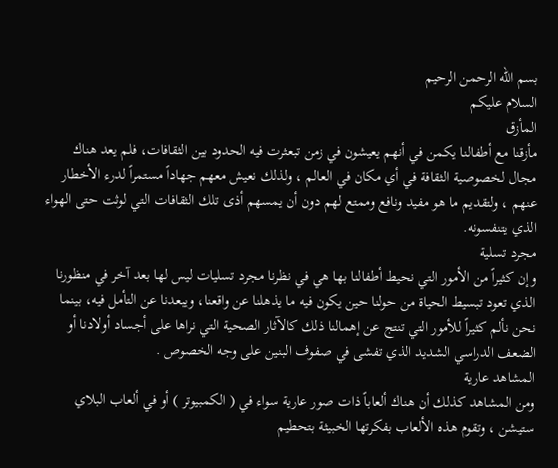بسم الله الرحمن الرحيم
السلام عليكم
المأزق
مأزقنا مع أطفالنا يكمن في أنهم يعيشون في زمن تبعثرت فيه الحدود بين الثقافات، فلم يعد هناك مجال لخصوصية الثقافة في أي مكان في العالم ، ولذلك نعيش معهم جهاداً مستمراً لدرء الأخطار عنهم ، ولتقديم ما هو مفيد ونافع وممتع لهم دون أن يمسهم أذى تلك الثقافات التي لوثت حتى الهواء الذي يتنفسونه.
مجرد تسلية
وإن كثيراً من الأمور التي نحيط أطفالنا بها هي في نظرنا مجرد تسليات ليس لها بعد آخر في منظورنا الذي تعود تبسيط الحياة من حولنا حين يكون فيه ما يذهلنا عن واقعنا، ويبعدنا عن التأمل فيه، بينما نحن نألم كثيراً للأمور التي تنتج عن إهمالنا ذلك كالآثار الصحية التي نراها على أجساد أولادنا أو الضعف الدراسي الشديد الذي تفشى في صفوف البنين على وجه الخصوص .
المشاهد عارية
ومن المشاهد كذلك أن هناك ألعاباً ذات صور عارية سواء في ( الكمبيوتر ) أو في ألعاب البلاي ستيشن ، وتقوم هذه الألعاب بفكرتها الخبيثة بتحطيم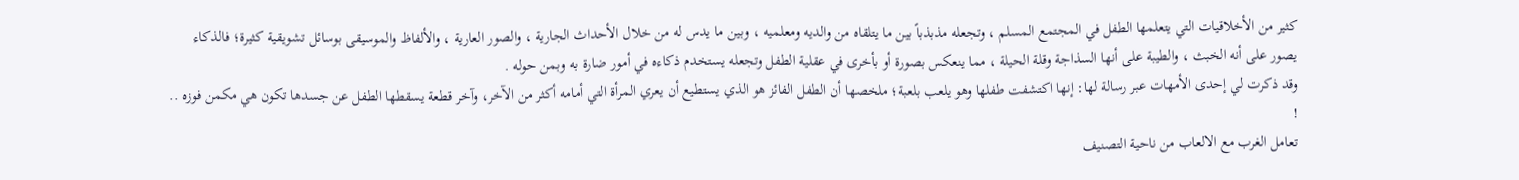كثير من الأخلاقيات التي يتعلمها الطفل في المجتمع المسلم ، وتجعله مذبذباً بين ما يتلقاه من والديه ومعلميه ، وبين ما يدس له من خلال الأحداث الجارية ، والصور العارية ، والألفاظ والموسيقى بوسائل تشويقية كثيرة؛ فالذكاء يصور على أنه الخبث ، والطيبة على أنها السذاجة وقلة الحيلة ، مما ينعكس بصورة أو بأخرى في عقلية الطفل وتجعله يستخدم ذكاءه في أمور ضارة به وبمن حوله .
وقد ذكرت لي إحدى الأمهات عبر رسالة لها: إنها اكتشفت طفلها وهو يلعب بلعبة؛ ملخصها أن الطفل الفائز هو الذي يستطيع أن يعري المرأة التي أمامه أكثر من الآخر، وآخر قطعة يسقطها الطفل عن جسدها تكون هي مكمن فوزه .. !
تعامل الغرب مع الالعاب من ناحية التصنيف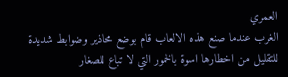العمري
الغرب عندما صنع هذه الالعاب قام بوضع محاذير وضوابط شديدة للتقليل من اخطارها اسوة بالخمور التي لا تباع للصغار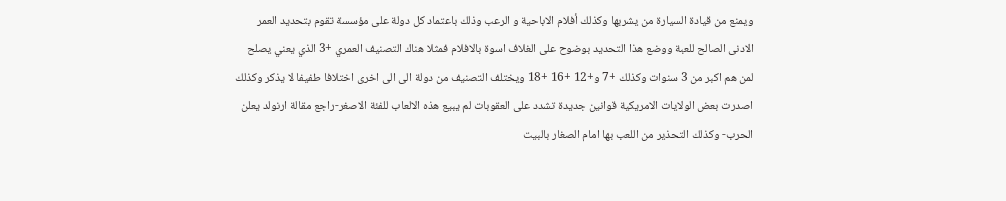ويمنع من قيادة السيارة من يشربها وكذلك أفلام الاباحية و الرعب وذلك باعتماد كل دولة على مؤسسة تقوم بتحديد العمر الادنى الصالح للعبة ووضع هذا التحديد بوضوح على الغلاف اسوة بالافلام فمثلا هناك التصنيف العمري +3 الذي يعني يصلح لمن هم اكبر من 3 سنوات وكذلك +7 و+12 +16 +18 ويختلف التصنيف من دولة الى الى اخرى اختلافا طفيفا لا يذكر وكذلك اصدرت بعض الولايات الامريكية قوانين جديدة تشدد على العقوبات لم يبيع هذه الالعاب للفئة الاصغر-راجع مقالة ارنولد يعلن الحرب- وكذلك التحذير من اللعب بها امام الصغار بالبيت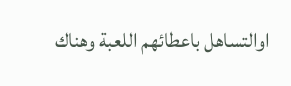اوالتساهل باعطائهم اللعبة وهناك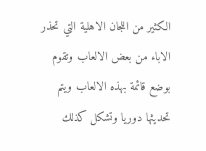الكثير من اللجان الاهلية التي تحذر الاباء من بعض الالعاب وتقوم بوضع قائمة بهذه الالعاب ويتم تحديثها دوريا وتشكل كذلك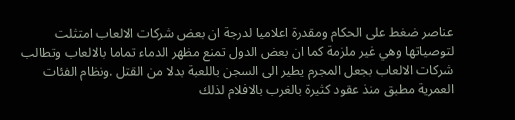عناصر ضغط على الحكام ومقدرة اعلاميا لدرجة ان بعض شركات الالعاب امتثلت لتوصياتها وهي غير ملزمة كما ان بعض الدول تمنع مظهر الدماء تماما بالالعاب وتطالب شركات الالعاب بجعل المجرم يطير الى السجن باللعبة بدلا من القتل .ونظام الفئات العمرية مطبق منذ عقود كثيرة بالغرب بالافلام لذلك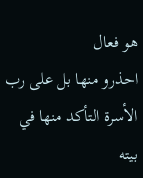هو فعال
احذرو منها بل على رب الأسرة التأكد منها في بيته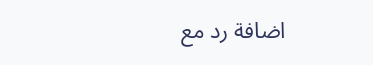اضافة رد مع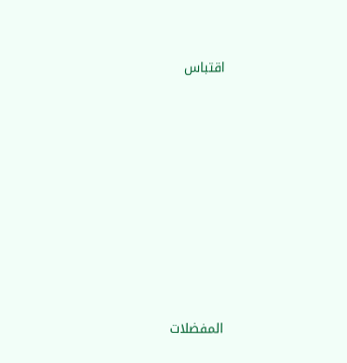اقتباس










المفضلات